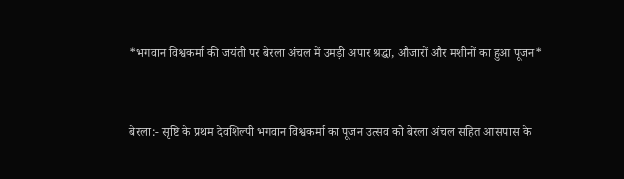*भगवान विश्वकर्मा की जयंती पर बेरला अंचल में उमड़ी अपार श्रद्धा, औजारों और मशीनों का हुआ पूजन*


बेरला:- सृष्टि के प्रथम देवशिल्पी भगवान विश्वकर्मा का पूजन उत्सव को बेरला अंचल सहित आसपास के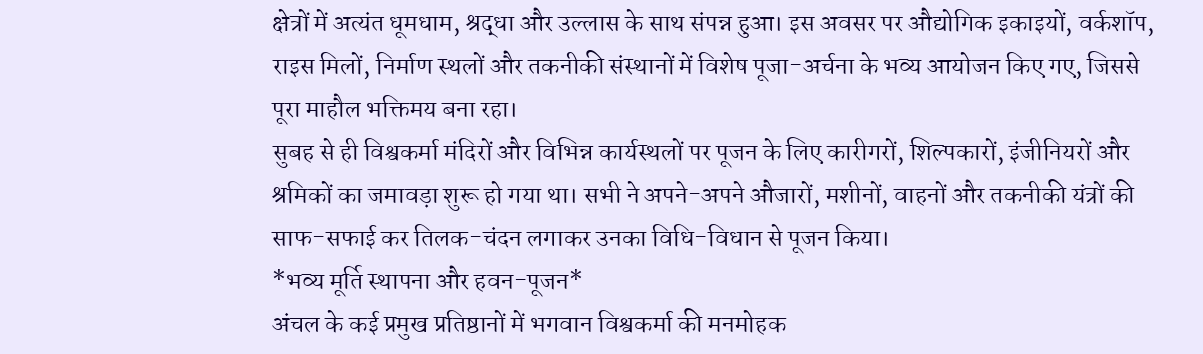क्षेत्रों में अत्यंत धूमधाम, श्रद्धा और उल्लास के साथ संपन्न हुआ। इस अवसर पर औद्योगिक इकाइयों, वर्कशॉप, राइस मिलों, निर्माण स्थलों और तकनीकी संस्थानों में विशेष पूजा-अर्चना के भव्य आयोजन किए गए, जिससे पूरा माहौल भक्तिमय बना रहा।
सुबह से ही विश्वकर्मा मंदिरों और विभिन्न कार्यस्थलों पर पूजन के लिए कारीगरों, शिल्पकारों, इंजीनियरों और श्रमिकों का जमावड़ा शुरू हो गया था। सभी ने अपने-अपने औजारों, मशीनों, वाहनों और तकनीकी यंत्रों की साफ-सफाई कर तिलक-चंदन लगाकर उनका विधि-विधान से पूजन किया।
*भव्य मूर्ति स्थापना और हवन-पूजन*
अंचल के कई प्रमुख प्रतिष्ठानों में भगवान विश्वकर्मा की मनमोहक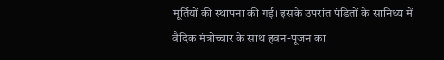मूर्तियों की स्थापना की गई। इसके उपरांत पंडितों के सानिध्य में वैदिक मंत्रोच्चार के साथ हवन-पूजन का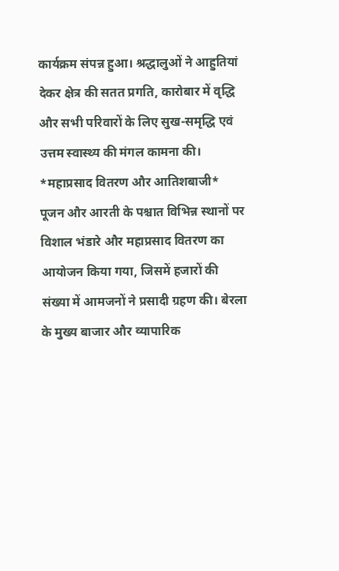कार्यक्रम संपन्न हुआ। श्रद्धालुओं ने आहुतियां देकर क्षेत्र की सतत प्रगति, कारोबार में वृद्धि और सभी परिवारों के लिए सुख-समृद्धि एवं उत्तम स्वास्थ्य की मंगल कामना की।
*महाप्रसाद वितरण और आतिशबाजी*
पूजन और आरती के पश्चात विभिन्न स्थानों पर विशाल भंडारे और महाप्रसाद वितरण का आयोजन किया गया, जिसमें हजारों की संख्या में आमजनों ने प्रसादी ग्रहण की। बेरला के मुख्य बाजार और व्यापारिक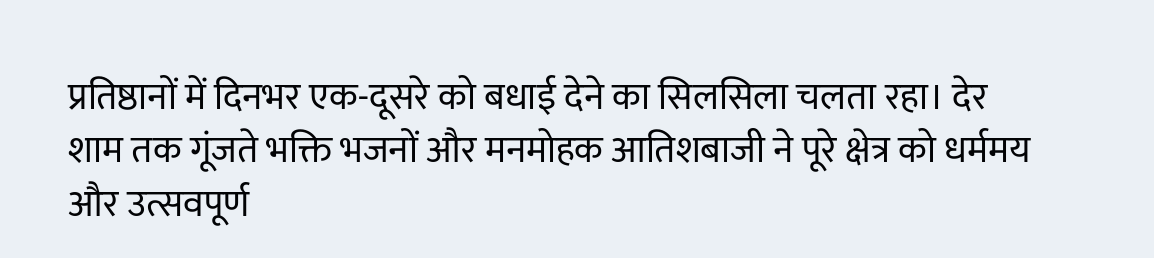प्रतिष्ठानों में दिनभर एक-दूसरे को बधाई देने का सिलसिला चलता रहा। देर शाम तक गूंजते भक्ति भजनों और मनमोहक आतिशबाजी ने पूरे क्षेत्र को धर्ममय और उत्सवपूर्ण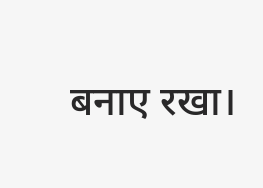बनाए रखा।